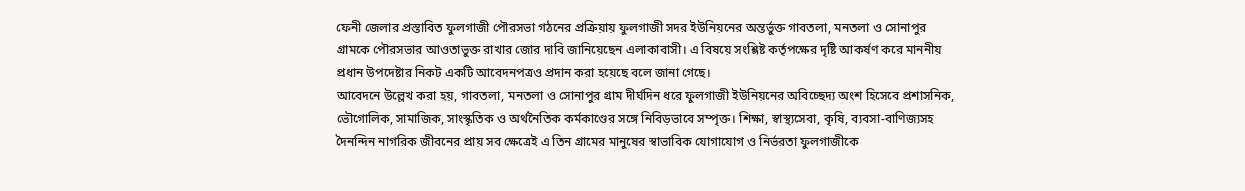ফেনী জেলার প্রস্তাবিত ফুলগাজী পৌরসভা গঠনের প্রক্রিয়ায় ফুলগাজী সদর ইউনিয়নের অন্তর্ভুক্ত গাবতলা, মনতলা ও সোনাপুর গ্রামকে পৌরসভার আওতাভুক্ত রাখার জোর দাবি জানিয়েছেন এলাকাবাসী। এ বিষয়ে সংশ্লিষ্ট কর্তৃপক্ষের দৃষ্টি আকর্ষণ করে মাননীয় প্রধান উপদেষ্টার নিকট একটি আবেদনপত্রও প্রদান করা হয়েছে বলে জানা গেছে।
আবেদনে উল্লেখ করা হয়, গাবতলা, মনতলা ও সোনাপুর গ্রাম দীর্ঘদিন ধরে ফুলগাজী ইউনিয়নের অবিচ্ছেদ্য অংশ হিসেবে প্রশাসনিক, ভৌগোলিক, সামাজিক, সাংস্কৃতিক ও অর্থনৈতিক কর্মকাণ্ডের সঙ্গে নিবিড়ভাবে সম্পৃক্ত। শিক্ষা, স্বাস্থ্যসেবা, কৃষি, ব্যবসা-বাণিজ্যসহ দৈনন্দিন নাগরিক জীবনের প্রায় সব ক্ষেত্রেই এ তিন গ্রামের মানুষের স্বাভাবিক যোগাযোগ ও নির্ভরতা ফুলগাজীকে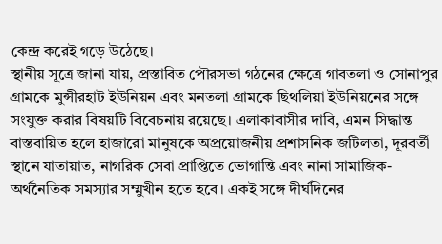কেন্দ্র করেই গড়ে উঠেছে।
স্থানীয় সূত্রে জানা যায়, প্রস্তাবিত পৌরসভা গঠনের ক্ষেত্রে গাবতলা ও সোনাপুর গ্রামকে মুন্সীরহাট ইউনিয়ন এবং মনতলা গ্রামকে ছিথলিয়া ইউনিয়নের সঙ্গে সংযুক্ত করার বিষয়টি বিবেচনায় রয়েছে। এলাকাবাসীর দাবি, এমন সিদ্ধান্ত বাস্তবায়িত হলে হাজারো মানুষকে অপ্রয়োজনীয় প্রশাসনিক জটিলতা, দূরবর্তী স্থানে যাতায়াত, নাগরিক সেবা প্রাপ্তিতে ভোগান্তি এবং নানা সামাজিক-অর্থনৈতিক সমস্যার সম্মুখীন হতে হবে। একই সঙ্গে দীর্ঘদিনের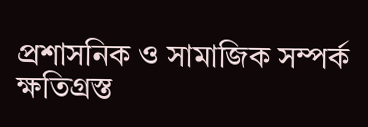প্রশাসনিক ও সামাজিক সম্পর্ক ক্ষতিগ্রস্ত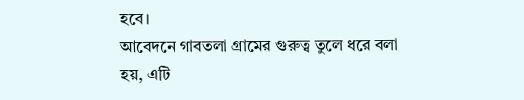হবে।
আবেদনে গাবতলা গ্রামের গুরুত্ব তুলে ধরে বলা হয়, এটি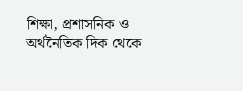শিক্ষা, প্রশাসনিক ও অর্থনৈতিক দিক থেকে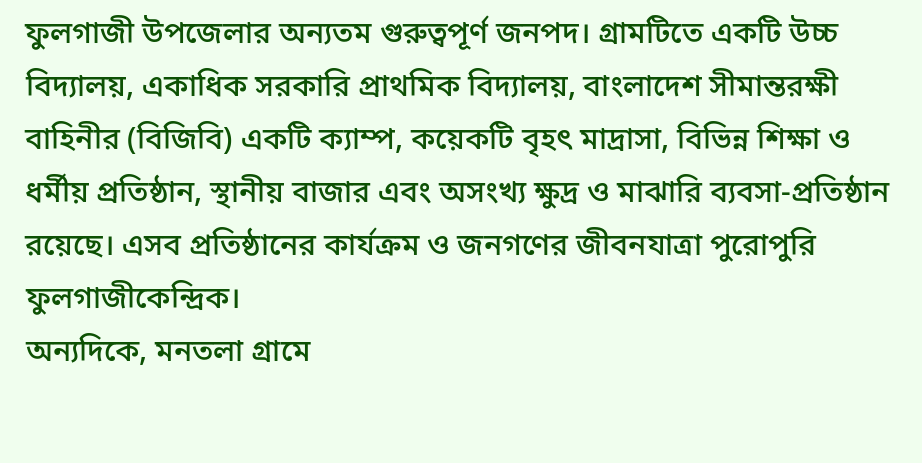ফুলগাজী উপজেলার অন্যতম গুরুত্বপূর্ণ জনপদ। গ্রামটিতে একটি উচ্চ বিদ্যালয়, একাধিক সরকারি প্রাথমিক বিদ্যালয়, বাংলাদেশ সীমান্তরক্ষী বাহিনীর (বিজিবি) একটি ক্যাম্প, কয়েকটি বৃহৎ মাদ্রাসা, বিভিন্ন শিক্ষা ও ধর্মীয় প্রতিষ্ঠান, স্থানীয় বাজার এবং অসংখ্য ক্ষুদ্র ও মাঝারি ব্যবসা-প্রতিষ্ঠান রয়েছে। এসব প্রতিষ্ঠানের কার্যক্রম ও জনগণের জীবনযাত্রা পুরোপুরি ফুলগাজীকেন্দ্রিক।
অন্যদিকে, মনতলা গ্রামে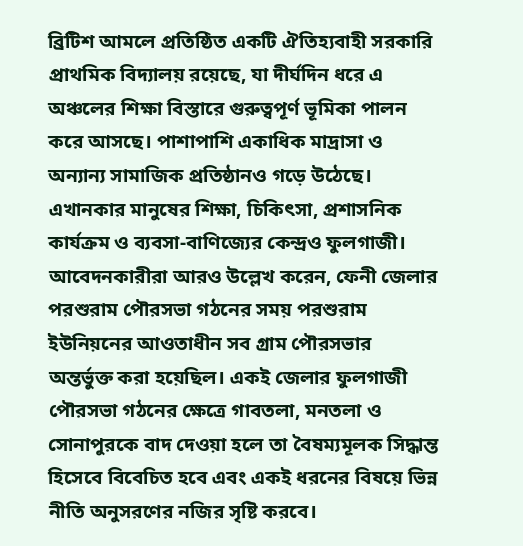ব্রিটিশ আমলে প্রতিষ্ঠিত একটি ঐতিহ্যবাহী সরকারি প্রাথমিক বিদ্যালয় রয়েছে, যা দীর্ঘদিন ধরে এ অঞ্চলের শিক্ষা বিস্তারে গুরুত্বপূর্ণ ভূমিকা পালন করে আসছে। পাশাপাশি একাধিক মাদ্রাসা ও অন্যান্য সামাজিক প্রতিষ্ঠানও গড়ে উঠেছে। এখানকার মানুষের শিক্ষা, চিকিৎসা, প্রশাসনিক কার্যক্রম ও ব্যবসা-বাণিজ্যের কেন্দ্রও ফুলগাজী।
আবেদনকারীরা আরও উল্লেখ করেন, ফেনী জেলার পরশুরাম পৌরসভা গঠনের সময় পরশুরাম ইউনিয়নের আওতাধীন সব গ্রাম পৌরসভার অন্তর্ভুক্ত করা হয়েছিল। একই জেলার ফুলগাজী পৌরসভা গঠনের ক্ষেত্রে গাবতলা, মনতলা ও সোনাপুরকে বাদ দেওয়া হলে তা বৈষম্যমূলক সিদ্ধান্ত হিসেবে বিবেচিত হবে এবং একই ধরনের বিষয়ে ভিন্ন নীতি অনুসরণের নজির সৃষ্টি করবে।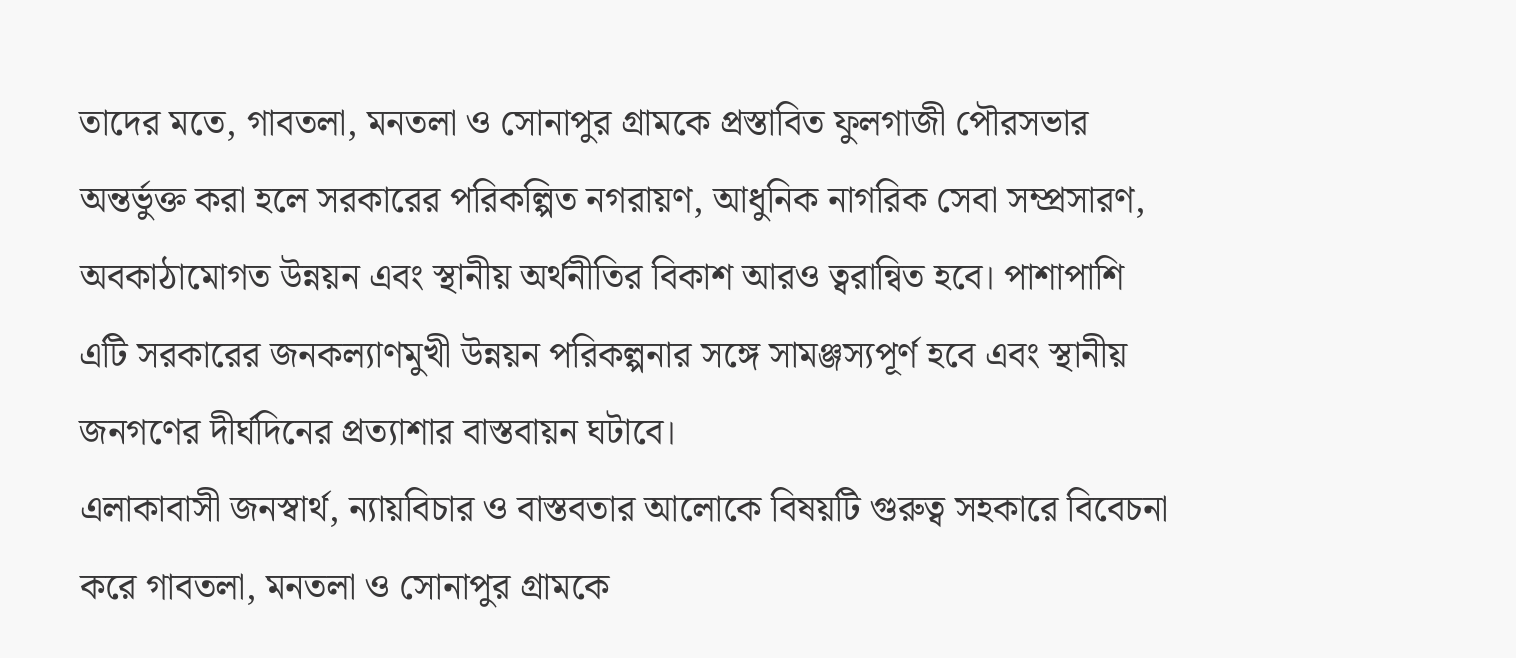তাদের মতে, গাবতলা, মনতলা ও সোনাপুর গ্রামকে প্রস্তাবিত ফুলগাজী পৌরসভার অন্তর্ভুক্ত করা হলে সরকারের পরিকল্পিত নগরায়ণ, আধুনিক নাগরিক সেবা সম্প্রসারণ, অবকাঠামোগত উন্নয়ন এবং স্থানীয় অর্থনীতির বিকাশ আরও ত্বরান্বিত হবে। পাশাপাশি এটি সরকারের জনকল্যাণমুখী উন্নয়ন পরিকল্পনার সঙ্গে সামঞ্জস্যপূর্ণ হবে এবং স্থানীয় জনগণের দীর্ঘদিনের প্রত্যাশার বাস্তবায়ন ঘটাবে।
এলাকাবাসী জনস্বার্থ, ন্যায়বিচার ও বাস্তবতার আলোকে বিষয়টি গুরুত্ব সহকারে বিবেচনা করে গাবতলা, মনতলা ও সোনাপুর গ্রামকে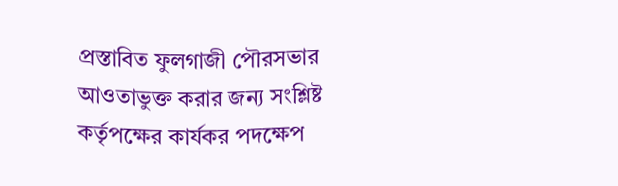প্রস্তাবিত ফুলগাজী পৌরসভার আওতাভুক্ত করার জন্য সংশ্লিষ্ট কর্তৃপক্ষের কার্যকর পদক্ষেপ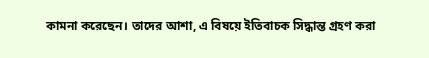কামনা করেছেন। তাদের আশা, এ বিষয়ে ইতিবাচক সিদ্ধান্ত গ্রহণ করা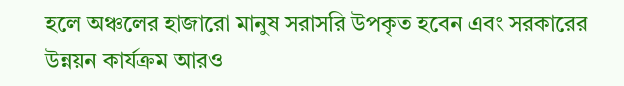হলে অঞ্চলের হাজারো মানুষ সরাসরি উপকৃত হবেন এবং সরকারের উন্নয়ন কার্যক্রম আরও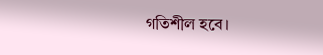গতিশীল হবে।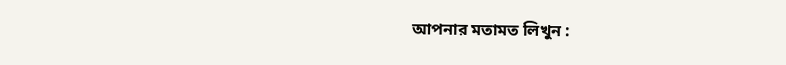আপনার মতামত লিখুন :